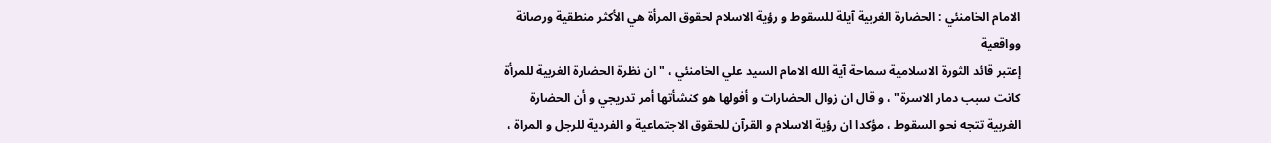الامام الخامنئي : الحضارة الغربية آيلة للسقوط و رؤية الاسلام لحقوق المرأة هي الأكثر منطقية ورصانة وواقعية
إعتبر قائد الثورة الاسلامية سماحة آية الله الامام السيد علي الخامنئي ، "ان نظرة الحضارة الغربية للمرأة كانت سبب دمار الاسرة" ، و قال ان زوال الحضارات و أفولها هو كنشأتها أمر تدريجي و أن الحضارة الغربية تتجه نحو السقوط ، مؤكدا ان رؤية الاسلام و القرآن للحقوق الاجتماعية و الفردية للرجل و المراة ،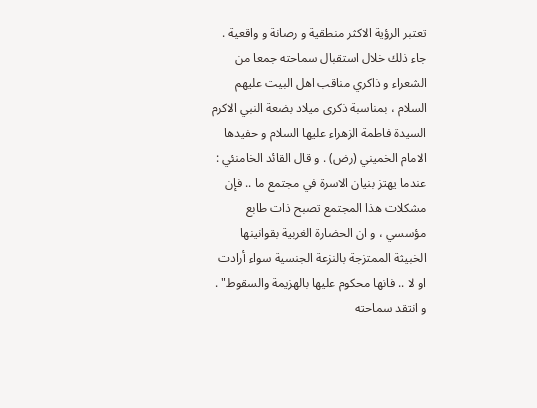تعتبر الرؤية الاكثر منطقية و رصانة و واقعية .
جاء ذلك خلال استقبال سماحته جمعا من الشعراء و ذاكري مناقب اهل البيت عليهم السلام ، بمناسبة ذكرى ميلاد بضعة النبي الاكرم السيدة فاطمة الزهراء عليها السلام و حفيدها الامام الخميني (رض) . و قال القائد الخامنئي : عندما يهتز بنيان الاسرة في مجتمع ما .. فإن مشكلات هذا المجتمع تصبح ذات طابع مؤسسي ، و ان الحضارة الغربية بقوانينها الخبيثة الممتزجة بالنزعة الجنسية سواء أرادت او لا .. فانها محكوم عليها بالهزيمة والسقوط" . و انتقد سماحته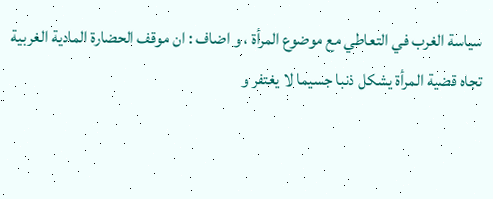سياسة الغرب في التعاطي مع موضوع المرأة ، و اضاف : ان موقف الحضارة المادية الغربية تجاه قضية المرأة يشكل ذنبا جسيما لا يغتفر و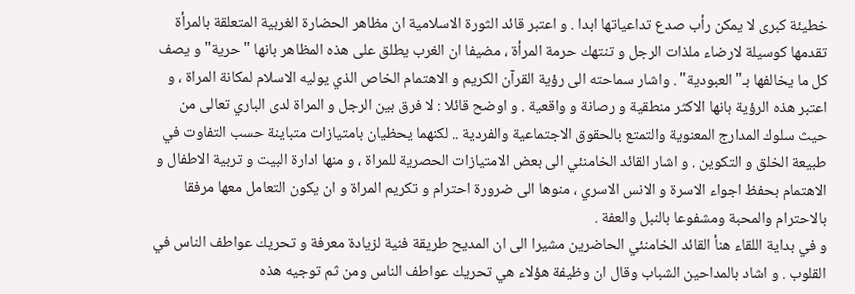خطيئة كبرى لا يمكن رأب صدع تداعياتها ابدا . و اعتبر قائد الثورة الاسلامية ان مظاهر الحضارة الغربية المتعلقة بالمرأة تقدمها كوسيلة لارضاء ملذات الرجل و تنتهك حرمة المرأة ، مضيفا ان الغرب يطلق على هذه المظاهر بانها "حرية" و يصف كل ما يخالفها بـ"العبودية" . واشار سماحته الى رؤية القرآن الكريم و الاهتمام الخاص الذي يوليه الاسلام لمكانة المراة ، و اعتبر هذه الرؤية بانها الاكثر منطقية و رصانة و واقعية . و اوضح قائلا : لا فرق بين الرجل و المراة لدى الباري تعالى من حيث سلوك المدارج المعنوية والتمتع بالحقوق الاجتماعية والفردية .. لكنهما يحظيان بامتيازات متباينة حسب التفاوت في طبيعة الخلق و التكوين . و اشار القائد الخامنئي الى بعض الامتيازات الحصرية للمراة ، و منها ادارة البيت و تربية الاطفال و الاهتمام بحفظ اجواء الاسرة و الانس الاسري ، منوها الى ضرورة احترام و تكريم المراة و ان يكون التعامل معها مرفقا بالاحترام والمحبة ومشفوعا بالنبل والعفة .
و في بداية اللقاء هنأ القائد الخامنئي الحاضرين مشيرا الى ان المديح طريقة فنية لزيادة معرفة و تحريك عواطف الناس في القلوب . و اشاد بالمداحين الشباب وقال ان وظيفة هؤلاء هي تحريك عواطف الناس ومن ثم توجيه هذه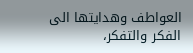العواطف وهدايتها الى الفكر والتفكر،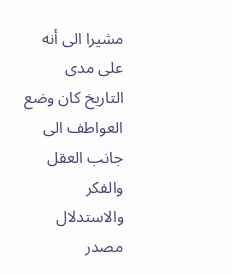مشيرا الى أنه على مدى التاريخ كان وضع العواطف الى جانب العقل والفكر والاستدلال مصدر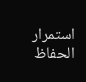استمرار الحفاظ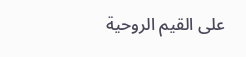على القيم الروحية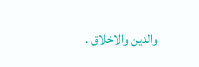والدين والاخلاق .